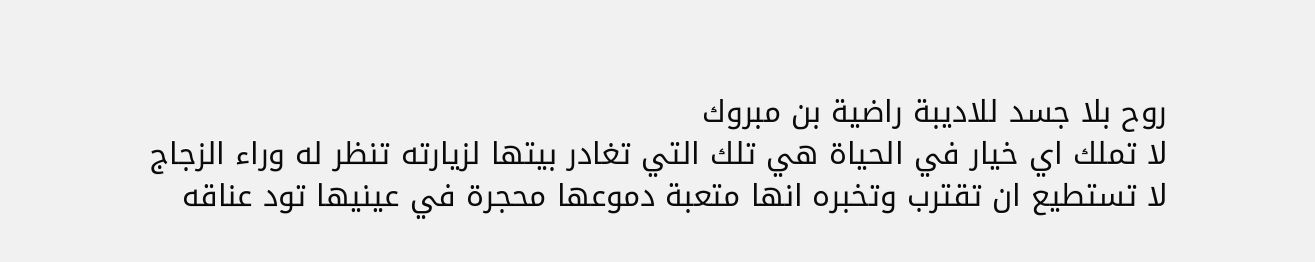روح بلا جسد للاديبة راضية بن مبروك
لا تملك اي خيار في الحياة هي تلك التي تغادر بيتها لزيارته تنظر له وراء الزجاج لا تستطيع ان تقترب وتخبره انها متعبة دموعها محجرة في عينيها تود عناقه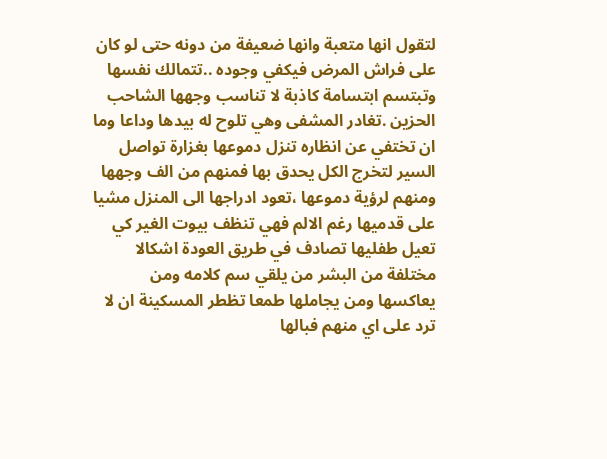لتقول انها متعبة وانها ضعيفة من دونه حتى لو كان على فراش المرض فيكفي وجوده ..تتمالك نفسها وتبتسم ابتسامة كاذبة لا تناسب وجهها الشاحب الحزين .تغادر المشفى وهي تلوح له بيدها وداعا وما ان تختفي عن انظاره تنزل دموعها بغزارة تواصل السير لتخرج الكل يحدق بها فمنهم من الف وجهها ومنهم لرؤية دموعها ،تعود ادراجها الى المنزل مشيا على قدميها رغم الالم فهي تنظف بيوت الغير كي تعيل طفليها تصادف في طريق العودة اشكالا مختلفة من البشر من يلقي سم كلامه ومن يعاكسها ومن يجاملها طمعا تظطر المسكينة ان لا ترد على اي منهم فبالها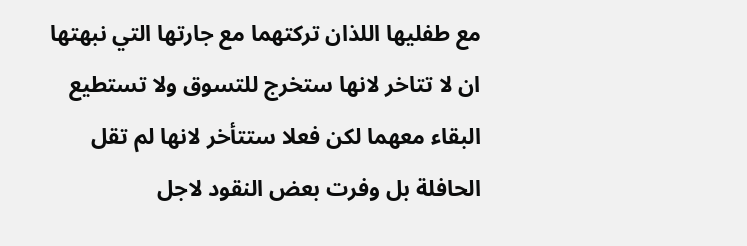مع طفليها اللذان تركتهما مع جارتها التي نبهتها ان لا تتاخر لانها ستخرج للتسوق ولا تستطيع البقاء معهما لكن فعلا ستتأخر لانها لم تقل الحافلة بل وفرت بعض النقود لاجل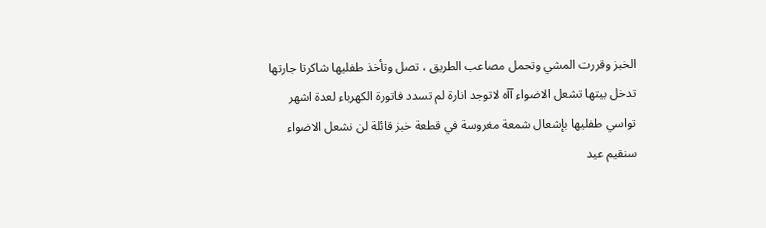الخبز وقررت المشي وتحمل مصاعب الطريق ، تصل وتأخذ طفليها شاكرتا جارتها تدخل بيتها تشعل الاضواء آآه لاتوجد انارة لم تسدد فاتورة الكهرباء لعدة اشهر تواسي طفليها بإشعال شمعة مغروسة في قطعة خبز قائلة لن نشعل الاضواء سنقيم عيد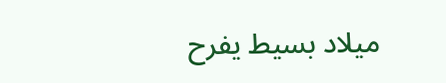ميلاد بسيط يفرح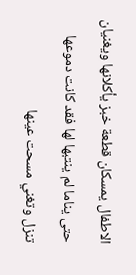الاطفال يمسكان قطعة خبز يأكلانها ويغنيان حتى يناما لم ينتبها لها فقد كانت دموعها تنزل وتغني مسحت عينها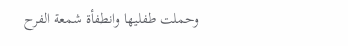وحملت طفليها وانطفأة شمعة الفرح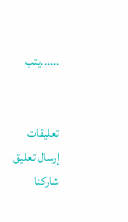......يتب


تعليقات
إرسال تعليق
شاركنا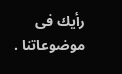رأيك فى موضوعاتنا .